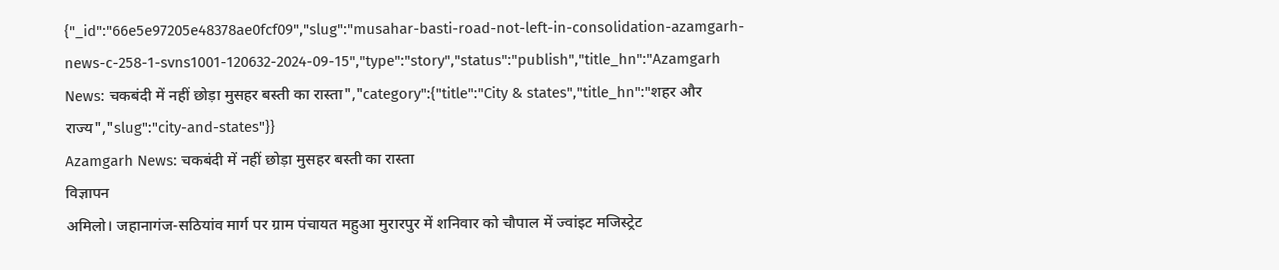{"_id":"66e5e97205e48378ae0fcf09","slug":"musahar-basti-road-not-left-in-consolidation-azamgarh-news-c-258-1-svns1001-120632-2024-09-15","type":"story","status":"publish","title_hn":"Azamgarh News: चकबंदी में नहीं छोड़ा मुसहर बस्ती का रास्ता","category":{"title":"City & states","title_hn":"शहर और राज्य","slug":"city-and-states"}}
Azamgarh News: चकबंदी में नहीं छोड़ा मुसहर बस्ती का रास्ता
विज्ञापन
अमिलो। जहानागंज-सठियांव मार्ग पर ग्राम पंचायत महुआ मुरारपुर में शनिवार को चौपाल में ज्वांइट मजिस्ट्रेट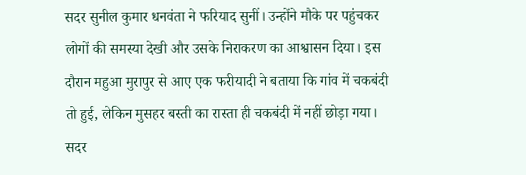सदर सुनील कुमार धनवंता ने फरियाद सुनीं। उन्होंने मौके पर पहुंचकर लोगों की समस्या देखी और उसके निराकरण का आश्वासन दिया। इस दौरान महुआ मुरापुर से आए एक फरीयादी ने बताया कि गांव में चकबंदी तो हुई, लेकिन मुसहर बस्ती का रास्ता ही चकबंदी में नहीं छोड़ा गया।
सदर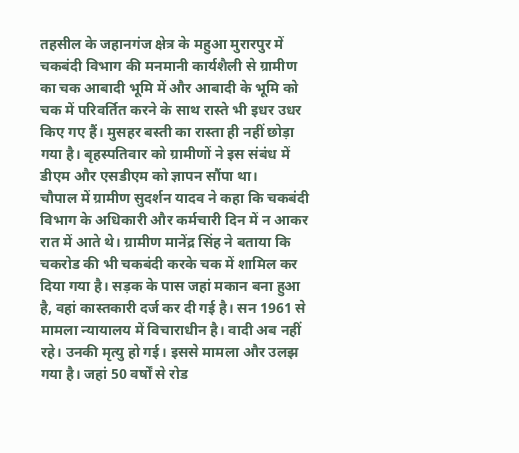तहसील के जहानगंज क्षेत्र के महुआ मुरारपुर में चकबंदी विभाग की मनमानी कार्यशैली से ग्रामीण का चक आबादी भूमि में और आबादी के भूमि को चक में परिवर्तित करने के साथ रास्ते भी इधर उधर किए गए हैं। मुसहर बस्ती का रास्ता ही नहीं छोड़ा गया है। बृहस्पतिवार को ग्रामीणों ने इस संबंध में डीएम और एसडीएम को ज्ञापन सौंपा था।
चौपाल में ग्रामीण सुदर्शन यादव ने कहा कि चकबंदी विभाग के अधिकारी और कर्मचारी दिन में न आकर रात में आते थे। ग्रामीण मानेंद्र सिंह ने बताया कि चकरोड की भी चकबंदी करके चक में शामिल कर दिया गया है। सड़क के पास जहां मकान बना हुआ है, वहां कास्तकारी दर्ज कर दी गई है। सन 1961 से मामला न्यायालय में विचाराधीन है। वादी अब नहीं रहे। उनकी मृत्यु हो गई। इससे मामला और उलझ गया है। जहां 50 वर्षों से रोड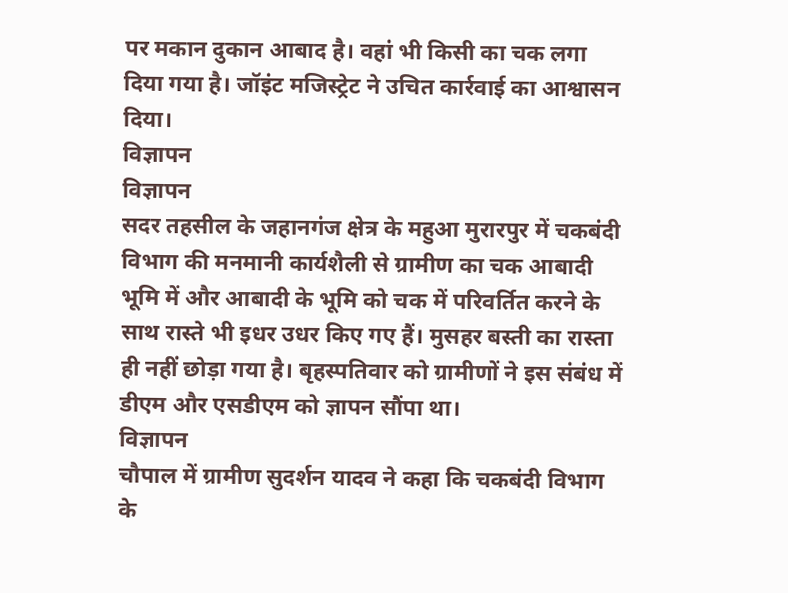पर मकान दुकान आबाद है। वहां भी किसी का चक लगा दिया गया है। जॉइंट मजिस्ट्रेट ने उचित कार्रवाई का आश्वासन दिया।
विज्ञापन
विज्ञापन
सदर तहसील के जहानगंज क्षेत्र के महुआ मुरारपुर में चकबंदी विभाग की मनमानी कार्यशैली से ग्रामीण का चक आबादी भूमि में और आबादी के भूमि को चक में परिवर्तित करने के साथ रास्ते भी इधर उधर किए गए हैं। मुसहर बस्ती का रास्ता ही नहीं छोड़ा गया है। बृहस्पतिवार को ग्रामीणों ने इस संबंध में डीएम और एसडीएम को ज्ञापन सौंपा था।
विज्ञापन
चौपाल में ग्रामीण सुदर्शन यादव ने कहा कि चकबंदी विभाग के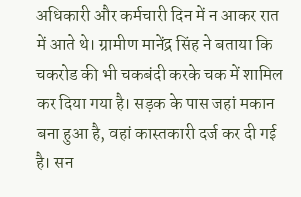अधिकारी और कर्मचारी दिन में न आकर रात में आते थे। ग्रामीण मानेंद्र सिंह ने बताया कि चकरोड की भी चकबंदी करके चक में शामिल कर दिया गया है। सड़क के पास जहां मकान बना हुआ है, वहां कास्तकारी दर्ज कर दी गई है। सन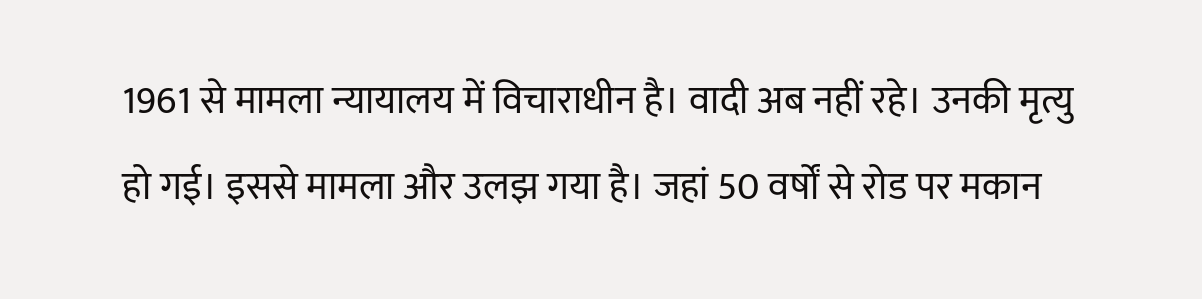1961 से मामला न्यायालय में विचाराधीन है। वादी अब नहीं रहे। उनकी मृत्यु हो गई। इससे मामला और उलझ गया है। जहां 50 वर्षों से रोड पर मकान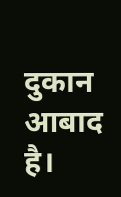दुकान आबाद है।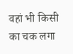वहां भी किसी का चक लगा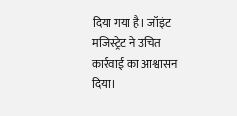दिया गया है। जॉइंट मजिस्ट्रेट ने उचित कार्रवाई का आश्वासन दिया।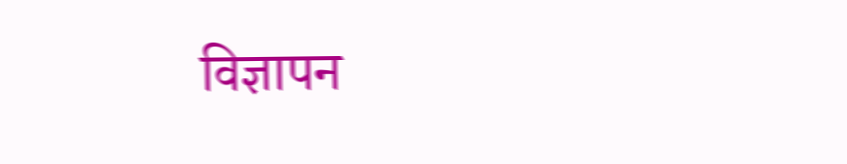विज्ञापन